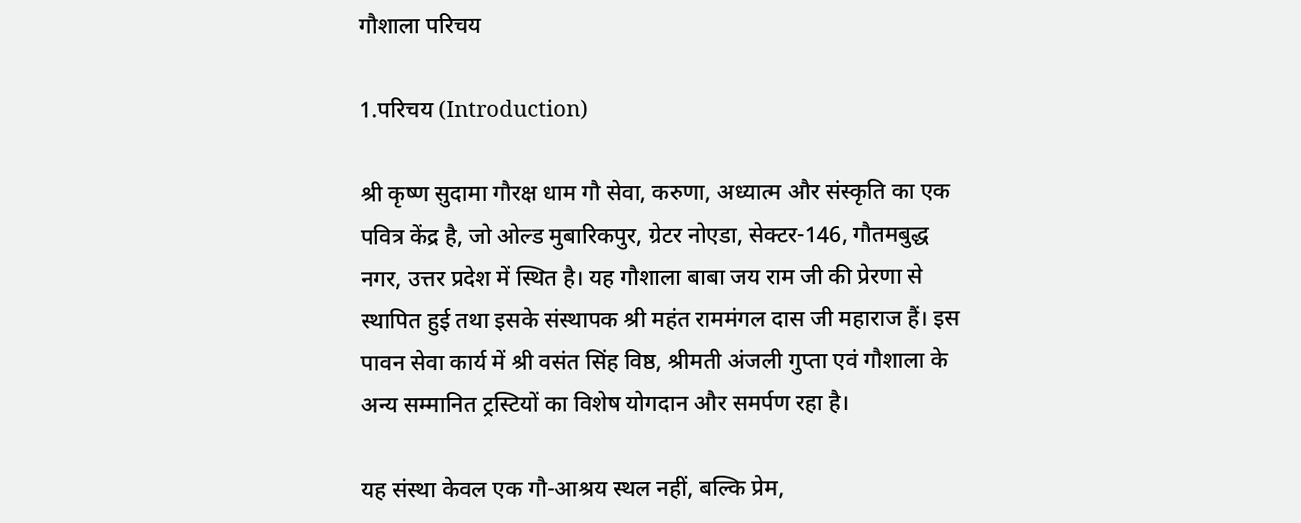गौशाला परिचय

1.परिचय (Introduction)

श्री कृष्ण सुदामा गौरक्ष धाम गौ सेवा, करुणा, अध्यात्म और संस्कृति का एक पवित्र केंद्र है, जो ओल्ड मुबारिकपुर, ग्रेटर नोएडा, सेक्टर-146, गौतमबुद्ध नगर, उत्तर प्रदेश में स्थित है। यह गौशाला बाबा जय राम जी की प्रेरणा से स्थापित हुई तथा इसके संस्थापक श्री महंत राममंगल दास जी महाराज हैं। इस पावन सेवा कार्य में श्री वसंत सिंह विष्ठ, श्रीमती अंजली गुप्ता एवं गौशाला के अन्य सम्मानित ट्रस्टियों का विशेष योगदान और समर्पण रहा है।

यह संस्था केवल एक गौ-आश्रय स्थल नहीं, बल्कि प्रेम,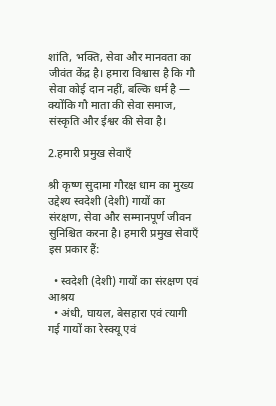शांति, भक्ति, सेवा और मानवता का जीवंत केंद्र है। हमारा विश्वास है कि गौ सेवा कोई दान नहीं, बल्कि धर्म है — क्योंकि गौ माता की सेवा समाज, संस्कृति और ईश्वर की सेवा है।

2.हमारी प्रमुख सेवाएँ

श्री कृष्ण सुदामा गौरक्ष धाम का मुख्य उद्देश्य स्वदेशी (देशी) गायों का संरक्षण, सेवा और सम्मानपूर्ण जीवन सुनिश्चित करना है। हमारी प्रमुख सेवाएँ इस प्रकार हैं:

  • स्वदेशी (देशी) गायों का संरक्षण एवं आश्रय
  • अंधी, घायल, बेसहारा एवं त्यागी गई गायों का रेस्क्यू एवं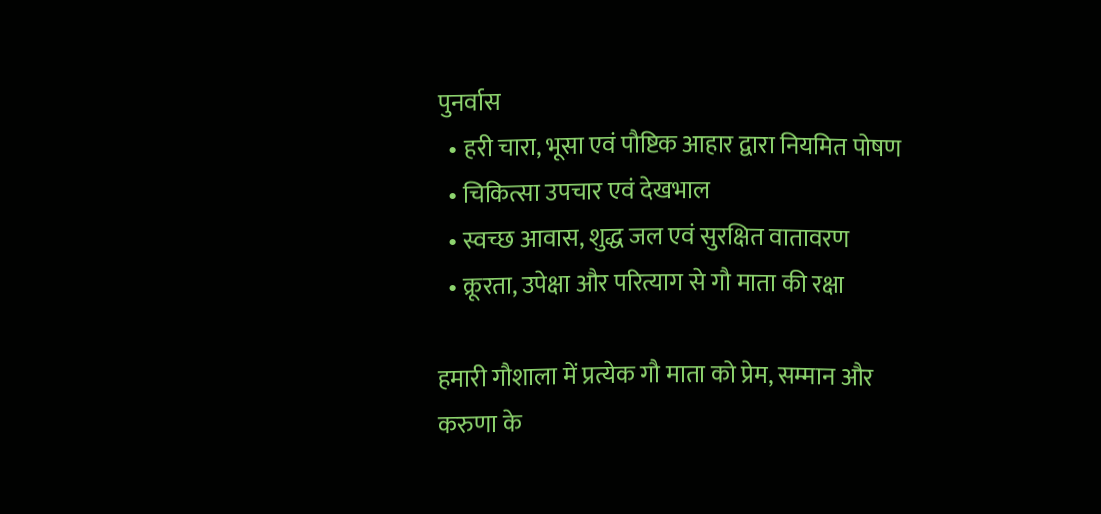पुनर्वास
  • हरी चारा, भूसा एवं पौष्टिक आहार द्वारा नियमित पोषण
  • चिकित्सा उपचार एवं देखभाल
  • स्वच्छ आवास, शुद्ध जल एवं सुरक्षित वातावरण
  • क्रूरता, उपेक्षा और परित्याग से गौ माता की रक्षा

हमारी गौशाला में प्रत्येक गौ माता को प्रेम, सम्मान और करुणा के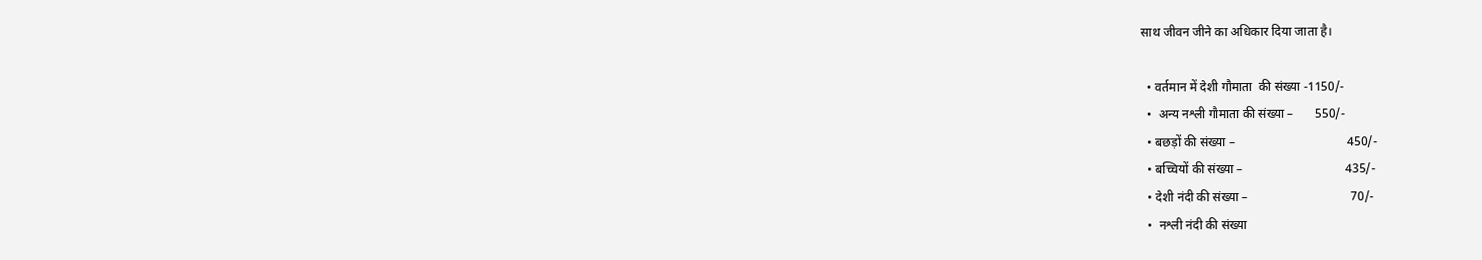साथ जीवन जीने का अधिकार दिया जाता है।

  • वर्तमान में देशी गौमाता  की संख्या -1150/-
  •  अन्य नश्ली गौमाता की संख्या –       550/-
  • बछड़ों की संख्या –                                    450/-
  • बच्चियों की संख्या –                                 435/-
  • देशी नंदी की संख्या –                                 70/-
  •  नश्ली नंदी की संख्या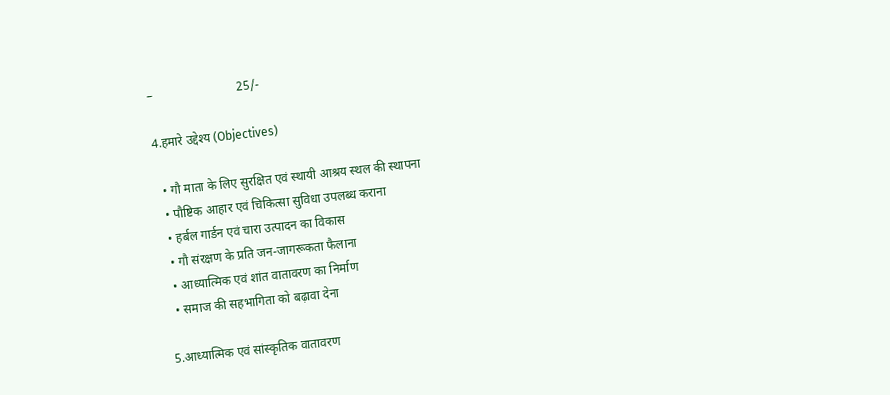–                           25/-

4.हमारे उद्देश्य (Objectives)

  • गौ माता के लिए सुरक्षित एवं स्थायी आश्रय स्थल की स्थापना
  • पौष्टिक आहार एवं चिकित्सा सुविधा उपलब्ध कराना
  • हर्बल गार्डन एवं चारा उत्पादन का विकास
  • गौ संरक्षण के प्रति जन-जागरूकता फैलाना
  • आध्यात्मिक एवं शांत वातावरण का निर्माण
  • समाज की सहभागिता को बढ़ावा देना

5.आध्यात्मिक एवं सांस्कृतिक वातावरण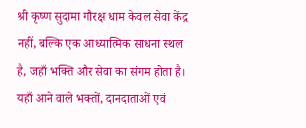श्री कृष्ण सुदामा गौरक्ष धाम केवल सेवा केंद्र नहीं, बल्कि एक आध्यात्मिक साधना स्थल है, जहाँ भक्ति और सेवा का संगम होता है। यहाँ आने वाले भक्तों, दानदाताओं एवं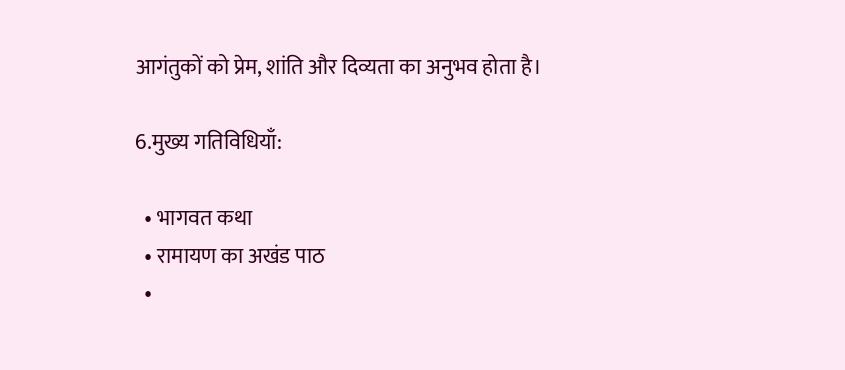आगंतुकों को प्रेम, शांति और दिव्यता का अनुभव होता है।

6.मुख्य गतिविधियाँ:

  • भागवत कथा
  • रामायण का अखंड पाठ
  •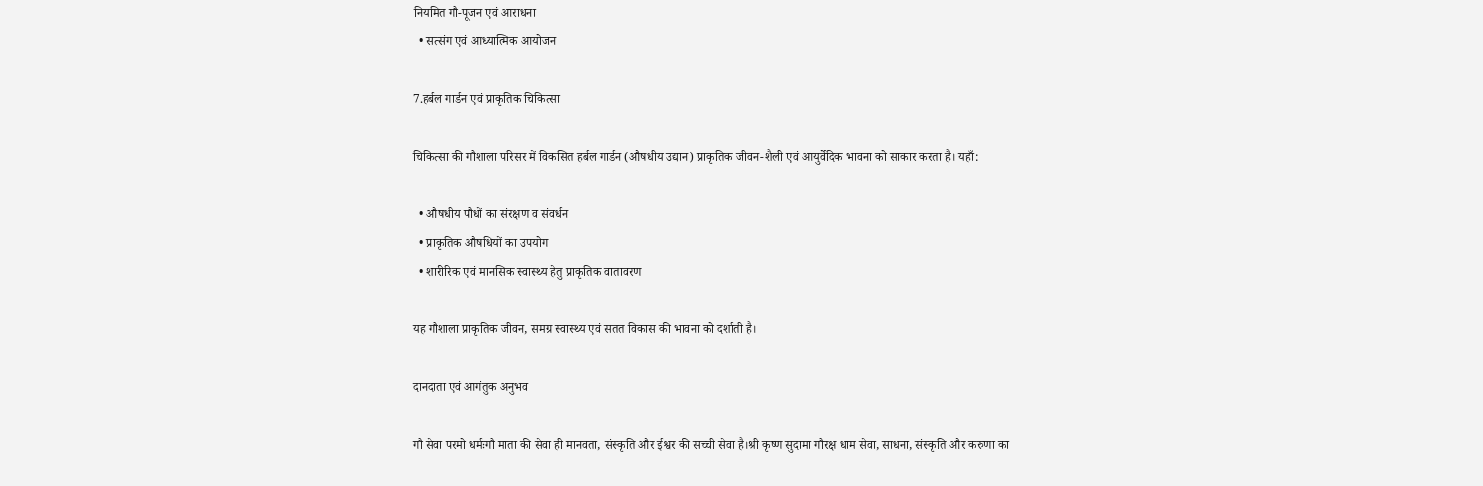नियमित गौ-पूजन एवं आराधना
  • सत्संग एवं आध्यात्मिक आयोजन

7.हर्बल गार्डन एवं प्राकृतिक चिकित्सा

चिकित्सा की गौशाला परिसर में विकसित हर्बल गार्डन (औषधीय उद्यान) प्राकृतिक जीवन-शैली एवं आयुर्वेदिक भावना को साकार करता है। यहाँ:

  • औषधीय पौधों का संरक्षण व संवर्धन
  • प्राकृतिक औषधियों का उपयोग
  • शारीरिक एवं मानसिक स्वास्थ्य हेतु प्राकृतिक वातावरण

यह गौशाला प्राकृतिक जीवन, समग्र स्वास्थ्य एवं सतत विकास की भावना को दर्शाती है।

दानदाता एवं आगंतुक अनुभव

गौ सेवा परमो धर्मःगौ माता की सेवा ही मानवता, संस्कृति और ईश्वर की सच्ची सेवा है।श्री कृष्ण सुदामा गौरक्ष धाम सेवा, साधना, संस्कृति और करुणा का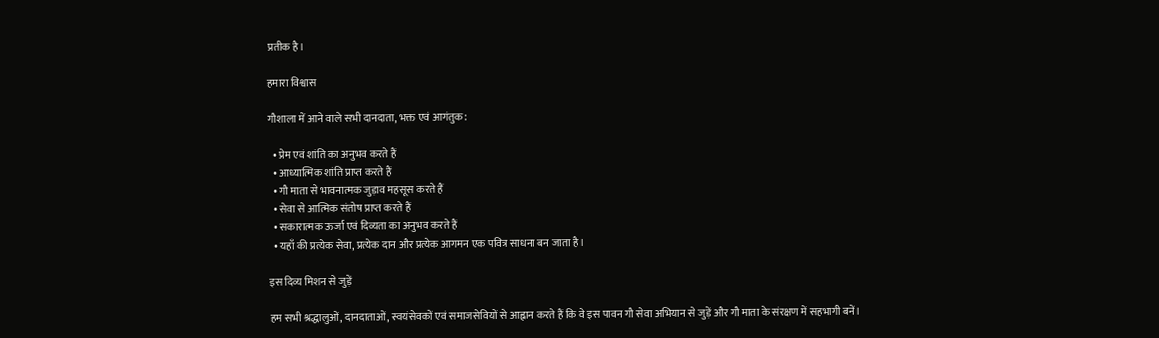प्रतीक है।

हमारा विश्वास

गौशाला में आने वाले सभी दानदाता, भक्त एवं आगंतुक:

  • प्रेम एवं शांति का अनुभव करते हैं
  • आध्यात्मिक शांति प्राप्त करते हैं
  • गौ माता से भावनात्मक जुड़ाव महसूस करते हैं
  • सेवा से आत्मिक संतोष प्राप्त करते हैं
  • सकारात्मक ऊर्जा एवं दिव्यता का अनुभव करते हैं
  • यहाँ की प्रत्येक सेवा, प्रत्येक दान और प्रत्येक आगमन एक पवित्र साधना बन जाता है।

इस दिव्य मिशन से जुड़ें

हम सभी श्रद्धालुओं, दानदाताओं, स्वयंसेवकों एवं समाजसेवियों से आह्वान करते हैं कि वे इस पावन गौ सेवा अभियान से जुड़ें और गौ माता के संरक्षण में सहभागी बनें।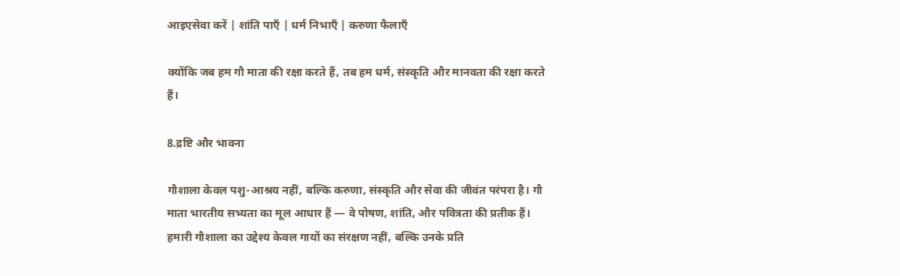आइएसेवा करें | शांति पाएँ | धर्म निभाएँ | करुणा फैलाएँ

क्योंकि जब हम गौ माता की रक्षा करते हैं, तब हम धर्म, संस्कृति और मानवता की रक्षा करते हैं।

8.द्रष्टि और भावना

गौशाला केवल पशु-आश्रय नहीं, बल्कि करुणा, संस्कृति और सेवा की जीवंत परंपरा है। गौ माता भारतीय सभ्यता का मूल आधार हैं — वे पोषण, शांति, और पवित्रता की प्रतीक हैं। हमारी गौशाला का उद्देश्य केवल गायों का संरक्षण नहीं, बल्कि उनके प्रति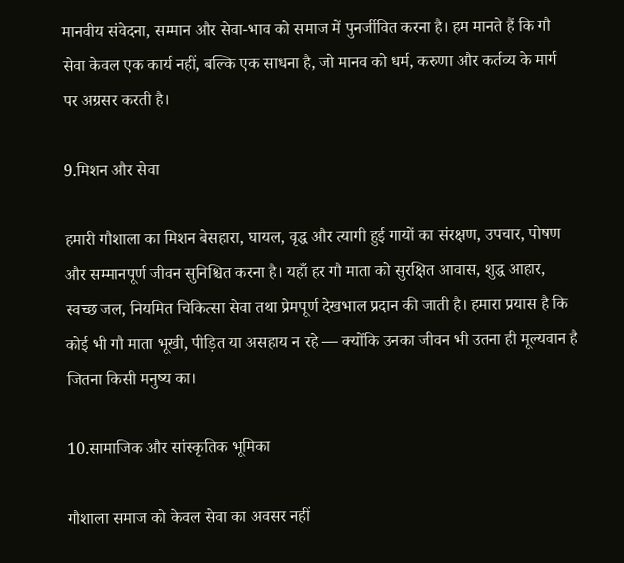मानवीय संवेदना, सम्मान और सेवा-भाव को समाज में पुनर्जीवित करना है। हम मानते हैं कि गौ सेवा केवल एक कार्य नहीं, बल्कि एक साधना है, जो मानव को धर्म, करुणा और कर्तव्य के मार्ग पर अग्रसर करती है।

9.मिशन और सेवा

हमारी गौशाला का मिशन बेसहारा, घायल, वृद्ध और त्यागी हुई गायों का संरक्षण, उपचार, पोषण और सम्मानपूर्ण जीवन सुनिश्चित करना है। यहाँ हर गौ माता को सुरक्षित आवास, शुद्ध आहार, स्वच्छ जल, नियमित चिकित्सा सेवा तथा प्रेमपूर्ण देखभाल प्रदान की जाती है। हमारा प्रयास है कि कोई भी गौ माता भूखी, पीड़ित या असहाय न रहे — क्योंकि उनका जीवन भी उतना ही मूल्यवान है जितना किसी मनुष्य का।

10.सामाजिक और सांस्कृतिक भूमिका

गौशाला समाज को केवल सेवा का अवसर नहीं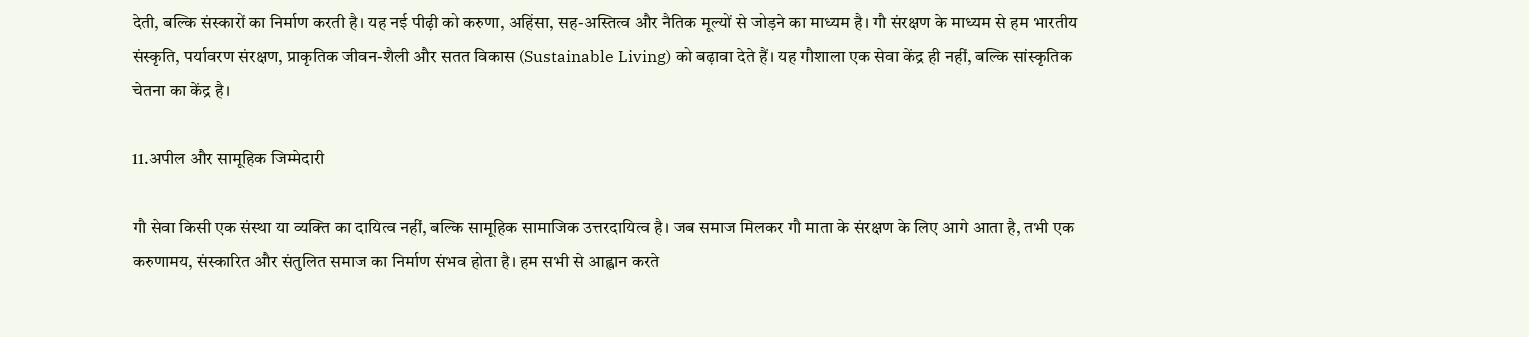देती, बल्कि संस्कारों का निर्माण करती है। यह नई पीढ़ी को करुणा, अहिंसा, सह-अस्तित्व और नैतिक मूल्यों से जोड़ने का माध्यम है। गौ संरक्षण के माध्यम से हम भारतीय संस्कृति, पर्यावरण संरक्षण, प्राकृतिक जीवन-शैली और सतत विकास (Sustainable Living) को बढ़ावा देते हैं। यह गौशाला एक सेवा केंद्र ही नहीं, बल्कि सांस्कृतिक चेतना का केंद्र है।

11.अपील और सामूहिक जिम्मेदारी

गौ सेवा किसी एक संस्था या व्यक्ति का दायित्व नहीं, बल्कि सामूहिक सामाजिक उत्तरदायित्व है। जब समाज मिलकर गौ माता के संरक्षण के लिए आगे आता है, तभी एक करुणामय, संस्कारित और संतुलित समाज का निर्माण संभव होता है। हम सभी से आह्वान करते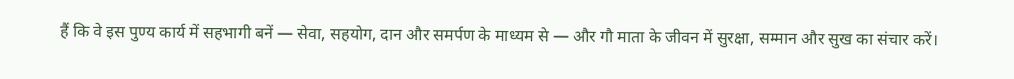हैं कि वे इस पुण्य कार्य में सहभागी बनें — सेवा, सहयोग, दान और समर्पण के माध्यम से — और गौ माता के जीवन में सुरक्षा, सम्मान और सुख का संचार करें।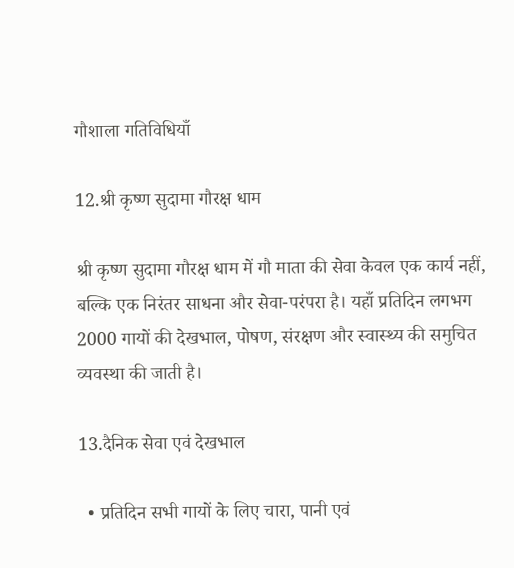गौशाला गतिविधियाँ

12.श्री कृष्ण सुदामा गौरक्ष धाम

श्री कृष्ण सुदामा गौरक्ष धाम में गौ माता की सेवा केवल एक कार्य नहीं, बल्कि एक निरंतर साधना और सेवा-परंपरा है। यहाँ प्रतिदिन लगभग 2000 गायों की देखभाल, पोषण, संरक्षण और स्वास्थ्य की समुचित व्यवस्था की जाती है।

13.दैनिक सेवा एवं देखभाल

  • प्रतिदिन सभी गायों के लिए चारा, पानी एवं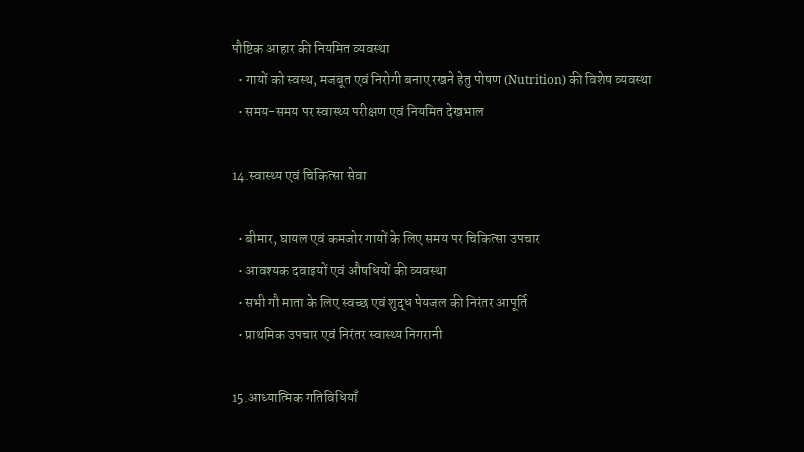पौष्टिक आहार की नियमित व्यवस्था
  • गायों को स्वस्थ, मजबूत एवं निरोगी बनाए रखने हेतु पोषण (Nutrition) की विशेष व्यवस्था
  • समय-समय पर स्वास्थ्य परीक्षण एवं नियमित देखभाल

14.स्वास्थ्य एवं चिकित्सा सेवा

  • बीमार, घायल एवं कमजोर गायों के लिए समय पर चिकित्सा उपचार
  • आवश्यक दवाइयों एवं औषधियों की व्यवस्था
  • सभी गौ माता के लिए स्वच्छ एवं शुद्ध पेयजल की निरंतर आपूर्ति
  • प्राथमिक उपचार एवं निरंतर स्वास्थ्य निगरानी

15.आध्यात्मिक गतिविधियाँ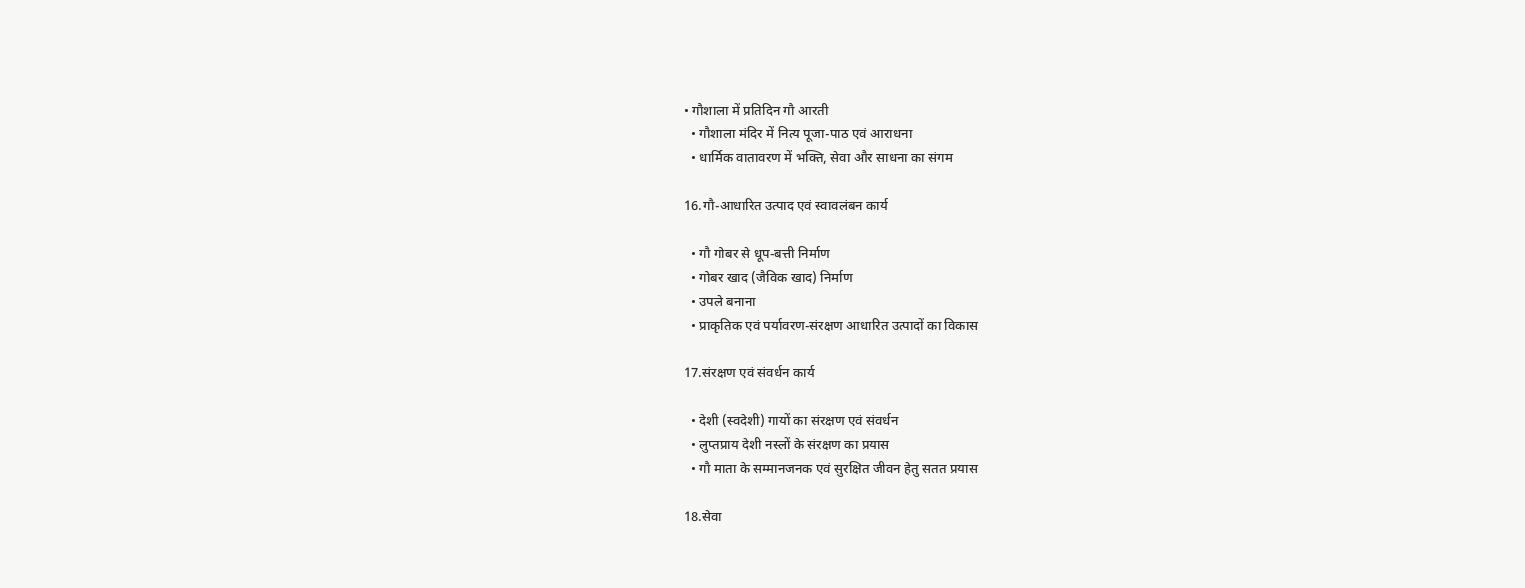• गौशाला में प्रतिदिन गौ आरती
  • गौशाला मंदिर में नित्य पूजा-पाठ एवं आराधना
  • धार्मिक वातावरण में भक्ति, सेवा और साधना का संगम

16.गौ-आधारित उत्पाद एवं स्वावलंबन कार्य

  • गौ गोबर से धूप-बत्ती निर्माण
  • गोबर खाद (जैविक खाद) निर्माण
  • उपले बनाना
  • प्राकृतिक एवं पर्यावरण-संरक्षण आधारित उत्पादों का विकास

17.संरक्षण एवं संवर्धन कार्य

  • देशी (स्वदेशी) गायों का संरक्षण एवं संवर्धन
  • लुप्तप्राय देशी नस्लों के संरक्षण का प्रयास
  • गौ माता के सम्मानजनक एवं सुरक्षित जीवन हेतु सतत प्रयास

18.सेवा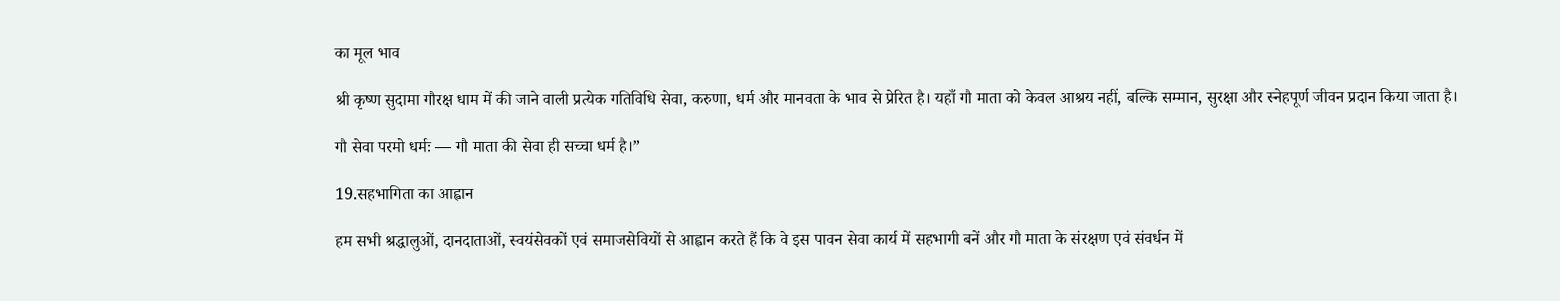का मूल भाव

श्री कृष्ण सुदामा गौरक्ष धाम में की जाने वाली प्रत्येक गतिविधि सेवा, करुणा, धर्म और मानवता के भाव से प्रेरित है। यहाँ गौ माता को केवल आश्रय नहीं, बल्कि सम्मान, सुरक्षा और स्नेहपूर्ण जीवन प्रदान किया जाता है।

गौ सेवा परमो धर्मः — गौ माता की सेवा ही सच्चा धर्म है।”

19.सहभागिता का आह्वान

हम सभी श्रद्धालुओं, दानदाताओं, स्वयंसेवकों एवं समाजसेवियों से आह्वान करते हैं कि वे इस पावन सेवा कार्य में सहभागी बनें और गौ माता के संरक्षण एवं संवर्धन में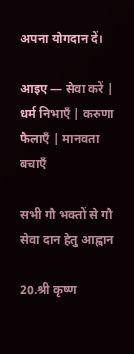अपना योगदान दें।

आइए — सेवा करें | धर्म निभाएँ | करुणा फैलाएँ | मानवता बचाएँ

सभी गौ भक्तों से गौ सेवा दान हेतु आह्वान

20.श्री कृष्ण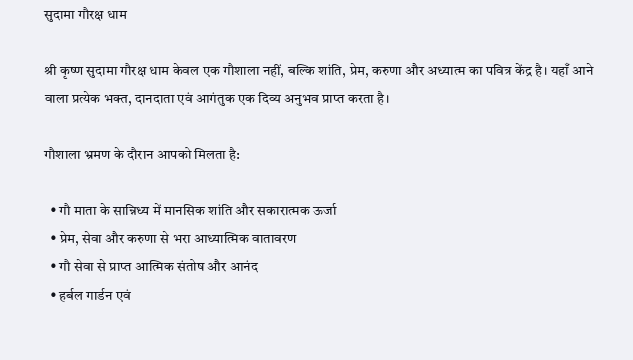सुदामा गौरक्ष धाम

श्री कृष्ण सुदामा गौरक्ष धाम केवल एक गौशाला नहीं, बल्कि शांति, प्रेम, करुणा और अध्यात्म का पवित्र केंद्र है। यहाँ आने वाला प्रत्येक भक्त, दानदाता एवं आगंतुक एक दिव्य अनुभव प्राप्त करता है।

गौशाला भ्रमण के दौरान आपको मिलता है:

  • गौ माता के सान्निध्य में मानसिक शांति और सकारात्मक ऊर्जा
  • प्रेम, सेवा और करुणा से भरा आध्यात्मिक वातावरण
  • गौ सेवा से प्राप्त आत्मिक संतोष और आनंद
  • हर्बल गार्डन एवं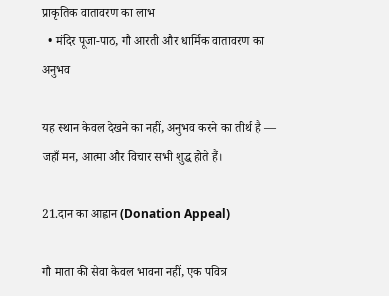प्राकृतिक वातावरण का लाभ
  • मंदिर पूजा-पाठ, गौ आरती और धार्मिक वातावरण का अनुभव

यह स्थान केवल देखने का नहीं, अनुभव करने का तीर्थ है — जहाँ मन, आत्मा और विचार सभी शुद्ध होते हैं।

21.दान का आह्वान (Donation Appeal)

गौ माता की सेवा केवल भावना नहीं, एक पवित्र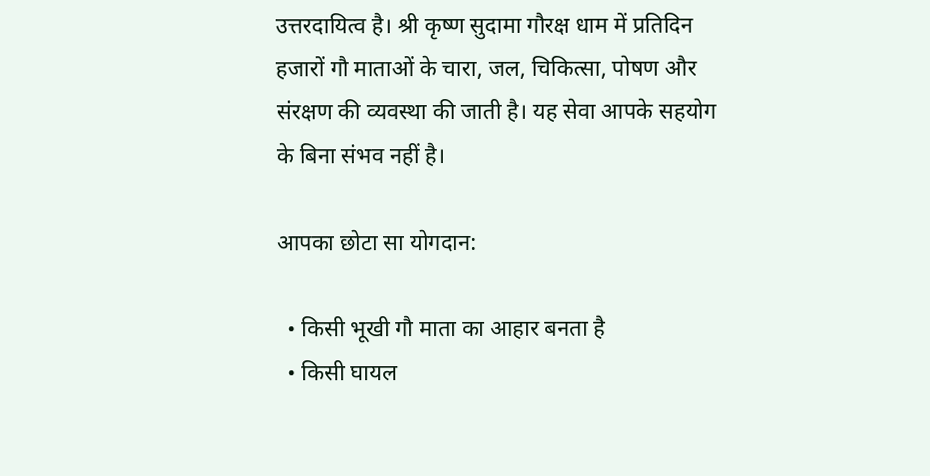उत्तरदायित्व है। श्री कृष्ण सुदामा गौरक्ष धाम में प्रतिदिन हजारों गौ माताओं के चारा, जल, चिकित्सा, पोषण और संरक्षण की व्यवस्था की जाती है। यह सेवा आपके सहयोग के बिना संभव नहीं है।

आपका छोटा सा योगदान:

  • किसी भूखी गौ माता का आहार बनता है
  • किसी घायल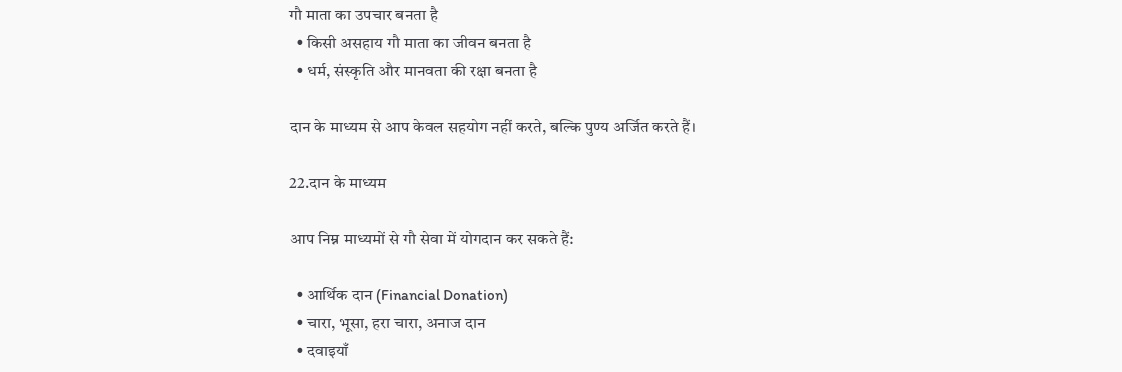गौ माता का उपचार बनता है
  • किसी असहाय गौ माता का जीवन बनता है
  • धर्म, संस्कृति और मानवता की रक्षा बनता है

दान के माध्यम से आप केवल सहयोग नहीं करते, बल्कि पुण्य अर्जित करते हैं।

22.दान के माध्यम

आप निम्न माध्यमों से गौ सेवा में योगदान कर सकते हैं:

  • आर्थिक दान (Financial Donation)
  • चारा, भूसा, हरा चारा, अनाज दान
  • दवाइयाँ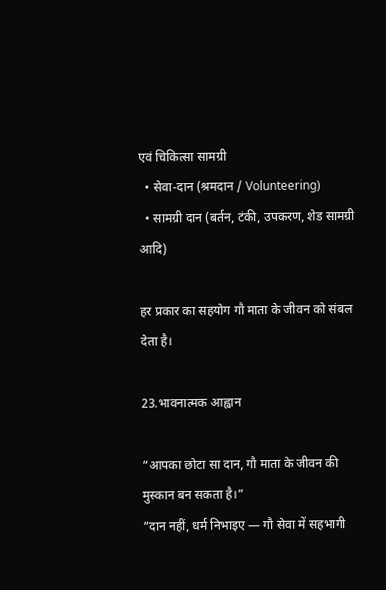एवं चिकित्सा सामग्री
  • सेवा-दान (श्रमदान / Volunteering)
  • सामग्री दान (बर्तन, टंकी, उपकरण, शेड सामग्री आदि)

हर प्रकार का सहयोग गौ माता के जीवन को संबल देता है।

23.भावनात्मक आह्वान

“आपका छोटा सा दान, गौ माता के जीवन की मुस्कान बन सकता है।”
“दान नहीं, धर्म निभाइए — गौ सेवा में सहभागी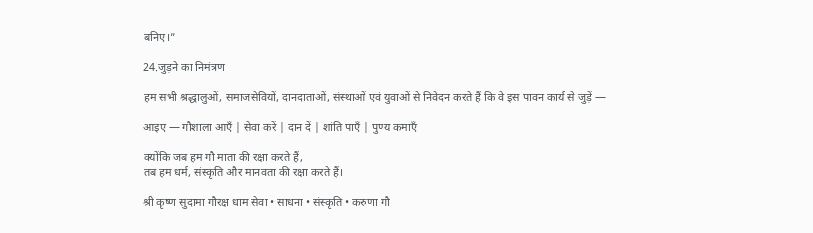बनिए।”

24.जुड़ने का निमंत्रण

हम सभी श्रद्धालुओं, समाजसेवियों, दानदाताओं, संस्थाओं एवं युवाओं से निवेदन करते हैं कि वे इस पावन कार्य से जुड़ें —

आइए — गौशाला आएँ | सेवा करें | दान दें | शांति पाएँ | पुण्य कमाएँ

क्योंकि जब हम गौ माता की रक्षा करते हैं,
तब हम धर्म, संस्कृति और मानवता की रक्षा करते हैं।

श्री कृष्ण सुदामा गौरक्ष धाम सेवा • साधना • संस्कृति • करुणा गौ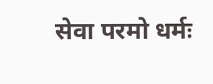सेवा परमो धर्मः